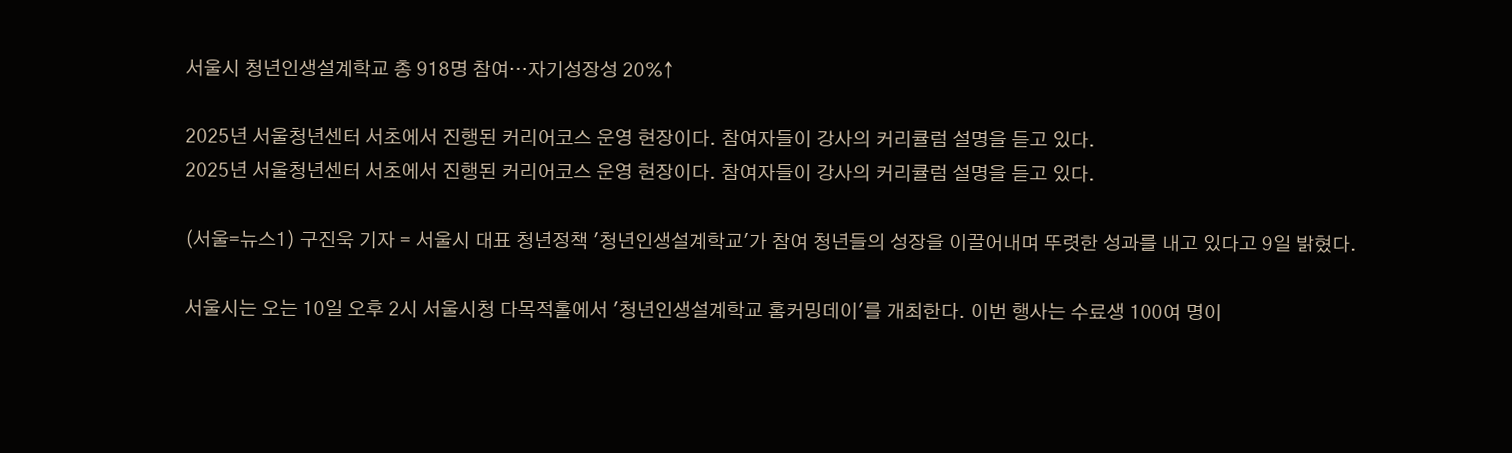서울시 청년인생설계학교 총 918명 참여…자기성장성 20%↑

2025년 서울청년센터 서초에서 진행된 커리어코스 운영 현장이다. 참여자들이 강사의 커리큘럼 설명을 듣고 있다.
2025년 서울청년센터 서초에서 진행된 커리어코스 운영 현장이다. 참여자들이 강사의 커리큘럼 설명을 듣고 있다.

(서울=뉴스1) 구진욱 기자 = 서울시 대표 청년정책 '청년인생설계학교'가 참여 청년들의 성장을 이끌어내며 뚜렷한 성과를 내고 있다고 9일 밝혔다.

서울시는 오는 10일 오후 2시 서울시청 다목적홀에서 '청년인생설계학교 홈커밍데이'를 개최한다. 이번 행사는 수료생 100여 명이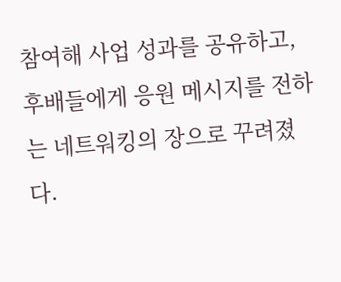참여해 사업 성과를 공유하고, 후배들에게 응원 메시지를 전하는 네트워킹의 장으로 꾸려졌다.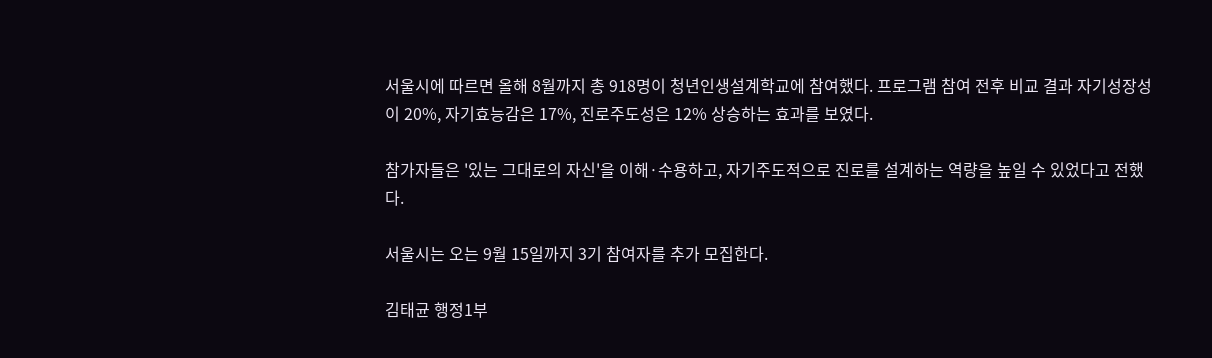서울시에 따르면 올해 8월까지 총 918명이 청년인생설계학교에 참여했다. 프로그램 참여 전후 비교 결과 자기성장성이 20%, 자기효능감은 17%, 진로주도성은 12% 상승하는 효과를 보였다.

참가자들은 '있는 그대로의 자신'을 이해·수용하고, 자기주도적으로 진로를 설계하는 역량을 높일 수 있었다고 전했다.

서울시는 오는 9월 15일까지 3기 참여자를 추가 모집한다.

김태균 행정1부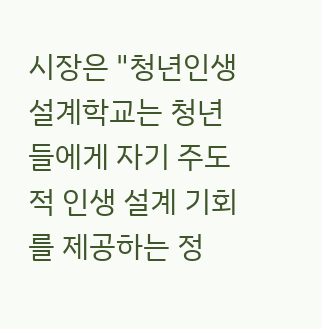시장은 "청년인생설계학교는 청년들에게 자기 주도적 인생 설계 기회를 제공하는 정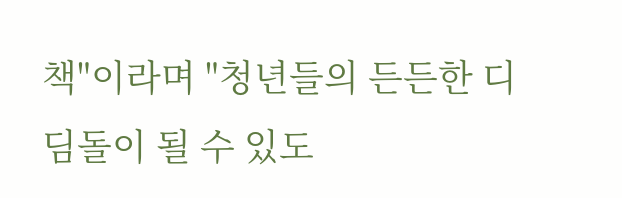책"이라며 "청년들의 든든한 디딤돌이 될 수 있도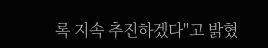록 지속 추진하겠다"고 밝혔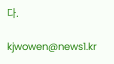다.

kjwowen@news1.kr